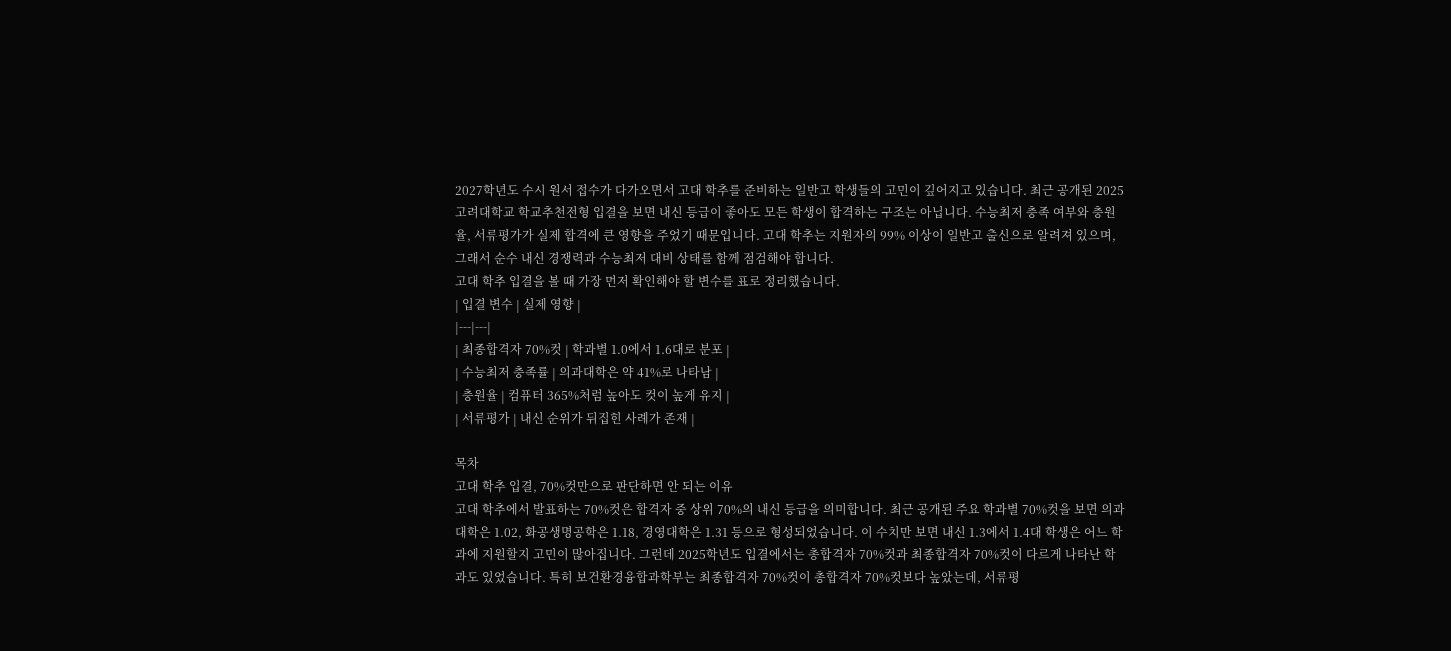2027학년도 수시 원서 접수가 다가오면서 고대 학추를 준비하는 일반고 학생들의 고민이 깊어지고 있습니다. 최근 공개된 2025 고려대학교 학교추천전형 입결을 보면 내신 등급이 좋아도 모든 학생이 합격하는 구조는 아닙니다. 수능최저 충족 여부와 충원율, 서류평가가 실제 합격에 큰 영향을 주었기 때문입니다. 고대 학추는 지원자의 99% 이상이 일반고 출신으로 알려져 있으며, 그래서 순수 내신 경쟁력과 수능최저 대비 상태를 함께 점검해야 합니다.
고대 학추 입결을 볼 때 가장 먼저 확인해야 할 변수를 표로 정리했습니다.
| 입결 변수 | 실제 영향 |
|---|---|
| 최종합격자 70%컷 | 학과별 1.0에서 1.6대로 분포 |
| 수능최저 충족률 | 의과대학은 약 41%로 나타남 |
| 충원율 | 컴퓨터 365%처럼 높아도 컷이 높게 유지 |
| 서류평가 | 내신 순위가 뒤집힌 사례가 존재 |

목차
고대 학추 입결, 70%컷만으로 판단하면 안 되는 이유
고대 학추에서 발표하는 70%컷은 합격자 중 상위 70%의 내신 등급을 의미합니다. 최근 공개된 주요 학과별 70%컷을 보면 의과대학은 1.02, 화공생명공학은 1.18, 경영대학은 1.31 등으로 형성되었습니다. 이 수치만 보면 내신 1.3에서 1.4대 학생은 어느 학과에 지원할지 고민이 많아집니다. 그런데 2025학년도 입결에서는 총합격자 70%컷과 최종합격자 70%컷이 다르게 나타난 학과도 있었습니다. 특히 보건환경융합과학부는 최종합격자 70%컷이 총합격자 70%컷보다 높았는데, 서류평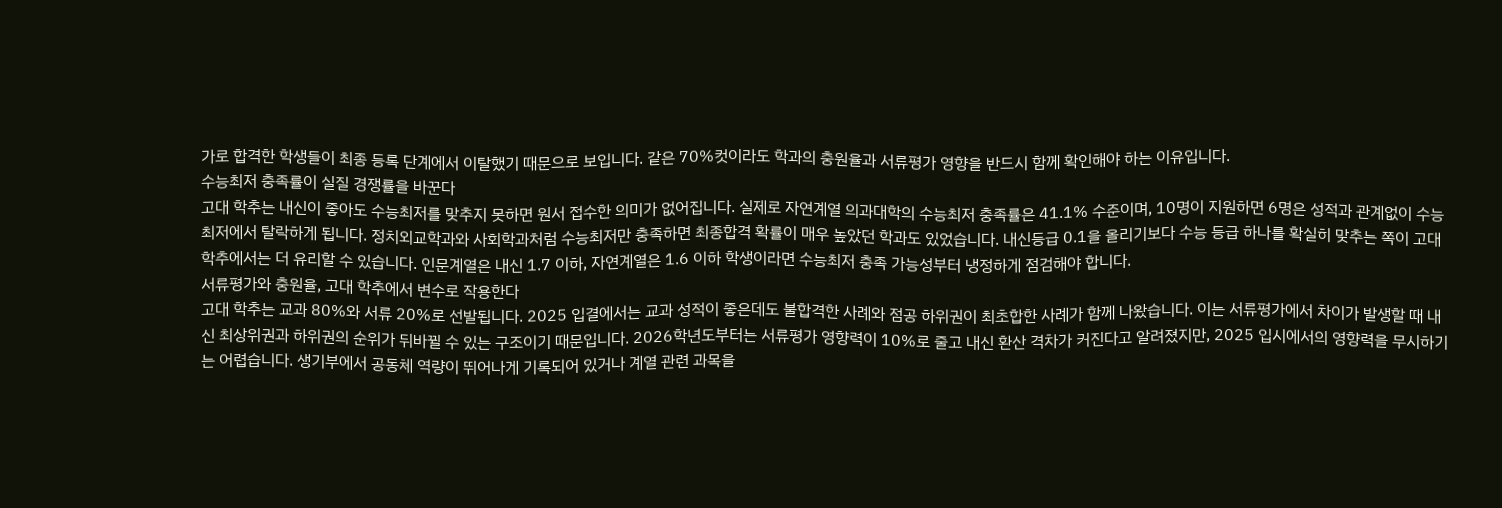가로 합격한 학생들이 최종 등록 단계에서 이탈했기 때문으로 보입니다. 같은 70%컷이라도 학과의 충원율과 서류평가 영향을 반드시 함께 확인해야 하는 이유입니다.
수능최저 충족률이 실질 경쟁률을 바꾼다
고대 학추는 내신이 좋아도 수능최저를 맞추지 못하면 원서 접수한 의미가 없어집니다. 실제로 자연계열 의과대학의 수능최저 충족률은 41.1% 수준이며, 10명이 지원하면 6명은 성적과 관계없이 수능최저에서 탈락하게 됩니다. 정치외교학과와 사회학과처럼 수능최저만 충족하면 최종합격 확률이 매우 높았던 학과도 있었습니다. 내신등급 0.1을 올리기보다 수능 등급 하나를 확실히 맞추는 쪽이 고대 학추에서는 더 유리할 수 있습니다. 인문계열은 내신 1.7 이하, 자연계열은 1.6 이하 학생이라면 수능최저 충족 가능성부터 냉정하게 점검해야 합니다.
서류평가와 충원율, 고대 학추에서 변수로 작용한다
고대 학추는 교과 80%와 서류 20%로 선발됩니다. 2025 입결에서는 교과 성적이 좋은데도 불합격한 사례와 점공 하위권이 최초합한 사례가 함께 나왔습니다. 이는 서류평가에서 차이가 발생할 때 내신 최상위권과 하위권의 순위가 뒤바뀔 수 있는 구조이기 때문입니다. 2026학년도부터는 서류평가 영향력이 10%로 줄고 내신 환산 격차가 커진다고 알려졌지만, 2025 입시에서의 영향력을 무시하기는 어렵습니다. 생기부에서 공동체 역량이 뛰어나게 기록되어 있거나 계열 관련 과목을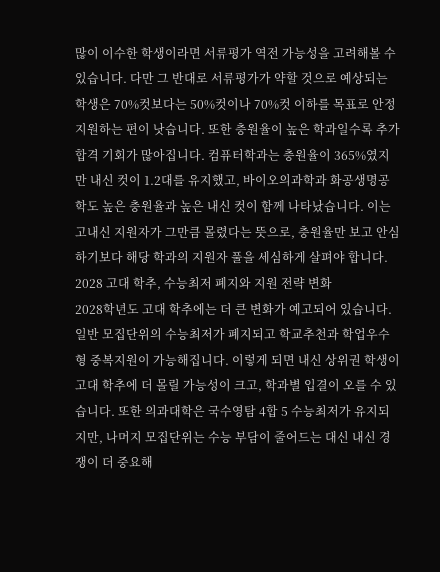많이 이수한 학생이라면 서류평가 역전 가능성을 고려해볼 수 있습니다. 다만 그 반대로 서류평가가 약할 것으로 예상되는 학생은 70%컷보다는 50%컷이나 70%컷 이하를 목표로 안정 지원하는 편이 낫습니다. 또한 충원율이 높은 학과일수록 추가 합격 기회가 많아집니다. 컴퓨터학과는 충원율이 365%였지만 내신 컷이 1.2대를 유지했고, 바이오의과학과 화공생명공학도 높은 충원율과 높은 내신 컷이 함께 나타났습니다. 이는 고내신 지원자가 그만큼 몰렸다는 뜻으로, 충원율만 보고 안심하기보다 해당 학과의 지원자 풀을 세심하게 살펴야 합니다.
2028 고대 학추, 수능최저 폐지와 지원 전략 변화
2028학년도 고대 학추에는 더 큰 변화가 예고되어 있습니다. 일반 모집단위의 수능최저가 폐지되고 학교추천과 학업우수형 중복지원이 가능해집니다. 이렇게 되면 내신 상위권 학생이 고대 학추에 더 몰릴 가능성이 크고, 학과별 입결이 오를 수 있습니다. 또한 의과대학은 국수영탐 4합 5 수능최저가 유지되지만, 나머지 모집단위는 수능 부담이 줄어드는 대신 내신 경쟁이 더 중요해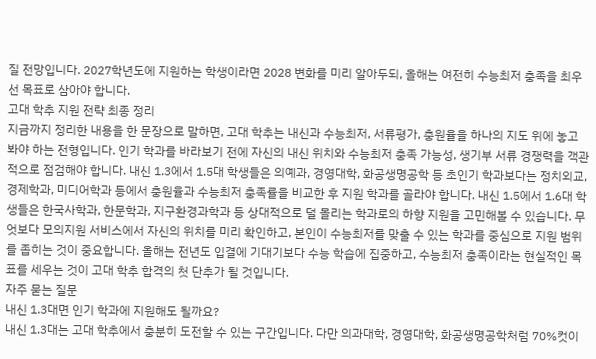질 전망입니다. 2027학년도에 지원하는 학생이라면 2028 변화를 미리 알아두되, 올해는 여전히 수능최저 충족을 최우선 목표로 삼아야 합니다.
고대 학추 지원 전략 최종 정리
지금까지 정리한 내용을 한 문장으로 말하면, 고대 학추는 내신과 수능최저, 서류평가, 충원율을 하나의 지도 위에 놓고 봐야 하는 전형입니다. 인기 학과를 바라보기 전에 자신의 내신 위치와 수능최저 충족 가능성, 생기부 서류 경쟁력을 객관적으로 점검해야 합니다. 내신 1.3에서 1.5대 학생들은 의예과, 경영대학, 화공생명공학 등 초인기 학과보다는 정치외교, 경제학과, 미디어학과 등에서 충원율과 수능최저 충족률을 비교한 후 지원 학과를 골라야 합니다. 내신 1.5에서 1.6대 학생들은 한국사학과, 한문학과, 지구환경과학과 등 상대적으로 덜 몰리는 학과로의 하향 지원을 고민해볼 수 있습니다. 무엇보다 모의지원 서비스에서 자신의 위치를 미리 확인하고, 본인이 수능최저를 맞출 수 있는 학과를 중심으로 지원 범위를 좁히는 것이 중요합니다. 올해는 전년도 입결에 기대기보다 수능 학습에 집중하고, 수능최저 충족이라는 현실적인 목표를 세우는 것이 고대 학추 합격의 첫 단추가 될 것입니다.
자주 묻는 질문
내신 1.3대면 인기 학과에 지원해도 될까요?
내신 1.3대는 고대 학추에서 충분히 도전할 수 있는 구간입니다. 다만 의과대학, 경영대학, 화공생명공학처럼 70%컷이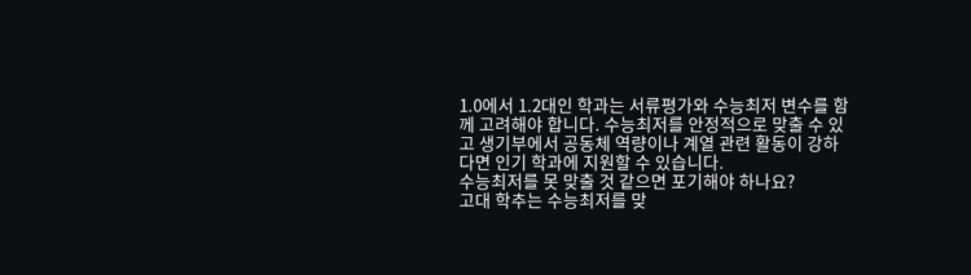1.0에서 1.2대인 학과는 서류평가와 수능최저 변수를 함께 고려해야 합니다. 수능최저를 안정적으로 맞출 수 있고 생기부에서 공동체 역량이나 계열 관련 활동이 강하다면 인기 학과에 지원할 수 있습니다.
수능최저를 못 맞출 것 같으면 포기해야 하나요?
고대 학추는 수능최저를 맞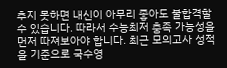추지 못하면 내신이 아무리 좋아도 불합격할 수 있습니다. 따라서 수능최저 충족 가능성을 먼저 따져보아야 합니다. 최근 모의고사 성적을 기준으로 국수영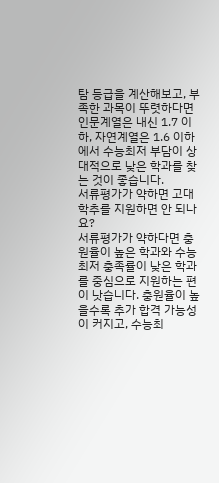탐 등급을 계산해보고, 부족한 과목이 뚜렷하다면 인문계열은 내신 1.7 이하, 자연계열은 1.6 이하에서 수능최저 부담이 상대적으로 낮은 학과를 찾는 것이 좋습니다.
서류평가가 약하면 고대 학추를 지원하면 안 되나요?
서류평가가 약하다면 충원율이 높은 학과와 수능최저 충족률이 낮은 학과를 중심으로 지원하는 편이 낫습니다. 충원율이 높을수록 추가 합격 가능성이 커지고, 수능최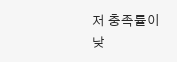저 충족률이 낮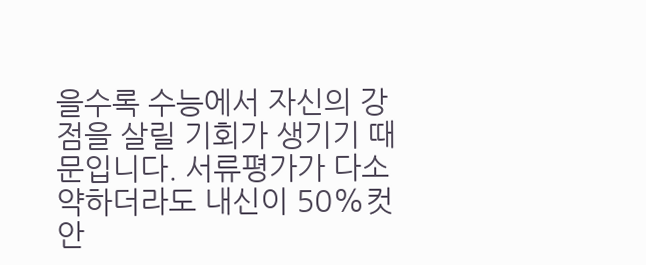을수록 수능에서 자신의 강점을 살릴 기회가 생기기 때문입니다. 서류평가가 다소 약하더라도 내신이 50%컷 안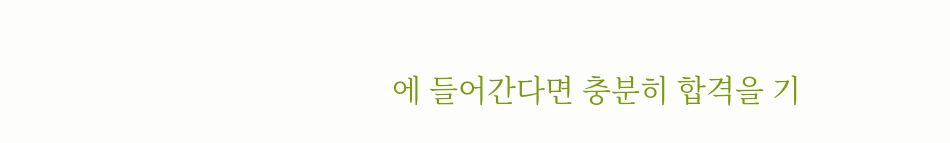에 들어간다면 충분히 합격을 기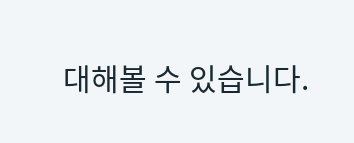대해볼 수 있습니다.